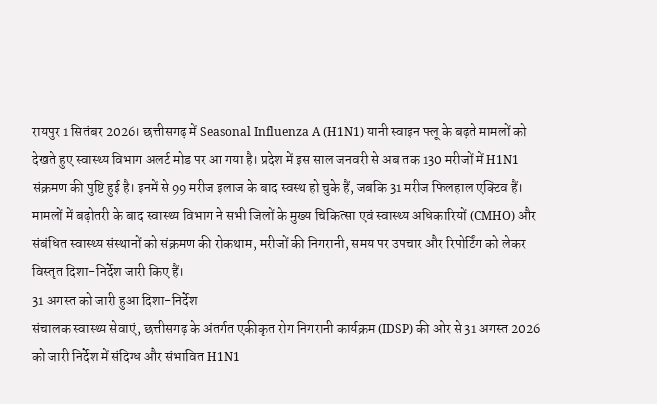रायपुर 1 सितंबर 2026। छत्तीसगढ़ में Seasonal Influenza A (H1N1) यानी स्वाइन फ्लू के बढ़ते मामलों को देखते हुए स्वास्थ्य विभाग अलर्ट मोड पर आ गया है। प्रदेश में इस साल जनवरी से अब तक 130 मरीजों में H1N1 संक्रमण की पुष्टि हुई है। इनमें से 99 मरीज इलाज के बाद स्वस्थ हो चुके हैं, जबकि 31 मरीज फिलहाल एक्टिव हैं।
मामलों में बढ़ोतरी के बाद स्वास्थ्य विभाग ने सभी जिलों के मुख्य चिकित्सा एवं स्वास्थ्य अधिकारियों (CMHO) और संबंधित स्वास्थ्य संस्थानों को संक्रमण की रोकथाम, मरीजों की निगरानी, समय पर उपचार और रिपोर्टिंग को लेकर विस्तृत दिशा-निर्देश जारी किए हैं।
31 अगस्त को जारी हुआ दिशा-निर्देश
संचालक स्वास्थ्य सेवाएं, छत्तीसगढ़ के अंतर्गत एकीकृत रोग निगरानी कार्यक्रम (IDSP) की ओर से 31 अगस्त 2026 को जारी निर्देश में संदिग्ध और संभावित H1N1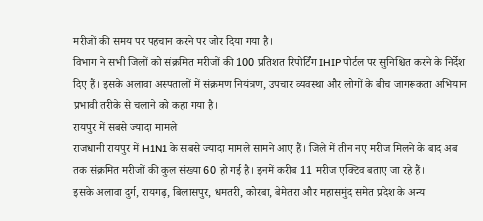मरीजों की समय पर पहचान करने पर जोर दिया गया है।
विभाग ने सभी जिलों को संक्रमित मरीजों की 100 प्रतिशत रिपोर्टिंग IHIP पोर्टल पर सुनिश्चित करने के निर्देश दिए हैं। इसके अलावा अस्पतालों में संक्रमण नियंत्रण, उपचार व्यवस्था और लोगों के बीच जागरूकता अभियान प्रभावी तरीके से चलाने को कहा गया है।
रायपुर में सबसे ज्यादा मामले
राजधानी रायपुर में H1N1 के सबसे ज्यादा मामले सामने आए हैं। जिले में तीन नए मरीज मिलने के बाद अब तक संक्रमित मरीजों की कुल संख्या 60 हो गई है। इनमें करीब 11 मरीज एक्टिव बताए जा रहे हैं।
इसके अलावा दुर्ग, रायगढ़, बिलासपुर, धमतरी, कोरबा, बेमेतरा और महासमुंद समेत प्रदेश के अन्य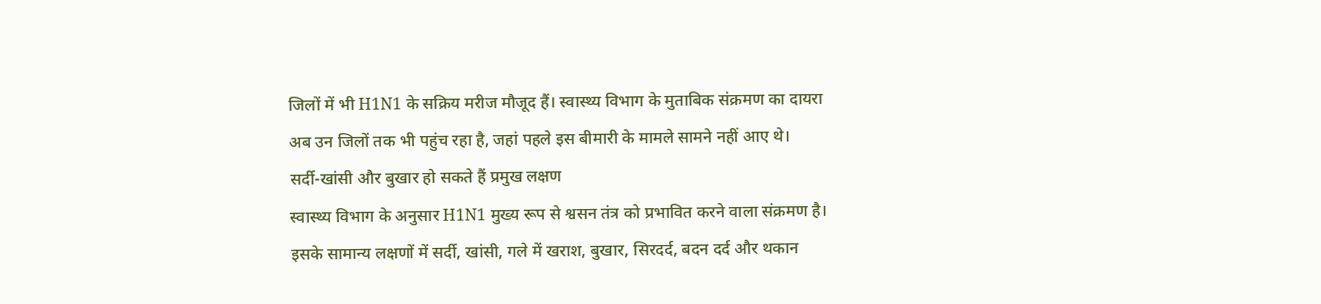जिलों में भी H1N1 के सक्रिय मरीज मौजूद हैं। स्वास्थ्य विभाग के मुताबिक संक्रमण का दायरा अब उन जिलों तक भी पहुंच रहा है, जहां पहले इस बीमारी के मामले सामने नहीं आए थे।
सर्दी-खांसी और बुखार हो सकते हैं प्रमुख लक्षण
स्वास्थ्य विभाग के अनुसार H1N1 मुख्य रूप से श्वसन तंत्र को प्रभावित करने वाला संक्रमण है। इसके सामान्य लक्षणों में सर्दी, खांसी, गले में खराश, बुखार, सिरदर्द, बदन दर्द और थकान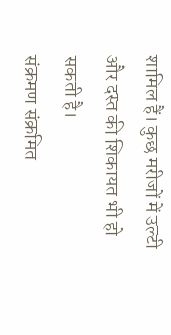शामिल हैं। कुछ मरीजों में उल्टी और दस्त की शिकायत भी हो सकती है।
संक्रमण संक्रमित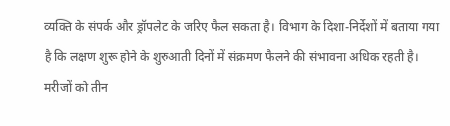व्यक्ति के संपर्क और ड्रॉपलेट के जरिए फैल सकता है। विभाग के दिशा-निर्देशों में बताया गया है कि लक्षण शुरू होने के शुरुआती दिनों में संक्रमण फैलने की संभावना अधिक रहती है।
मरीजों को तीन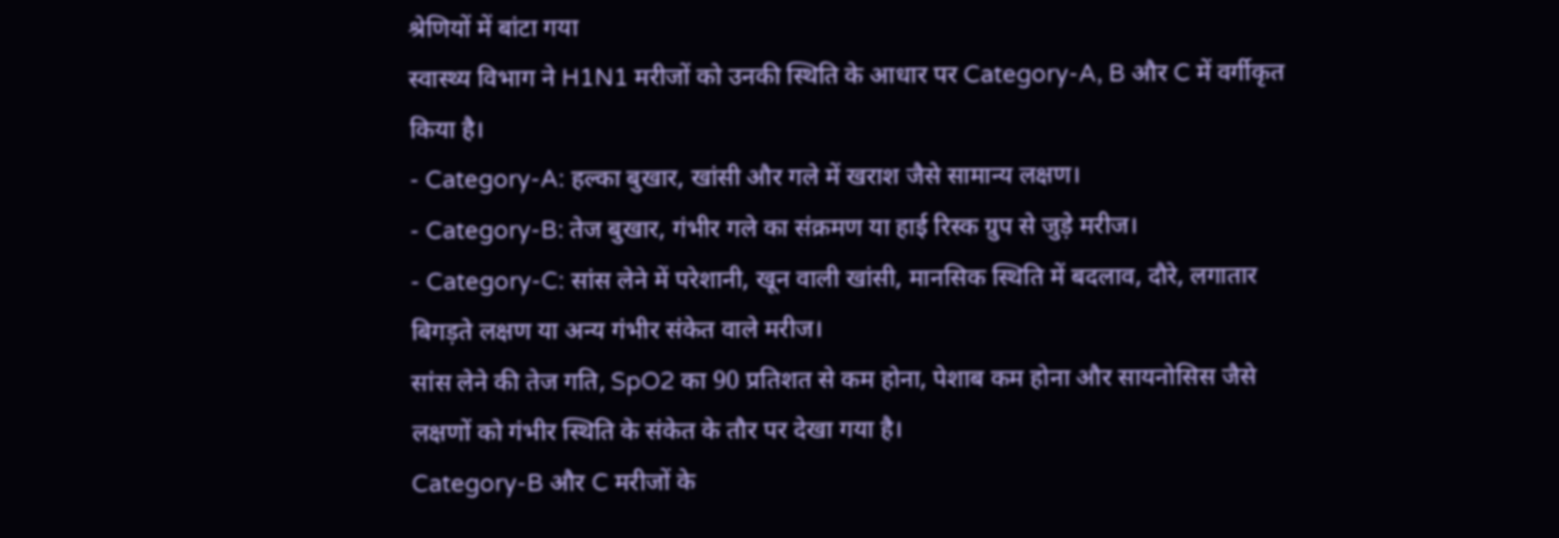श्रेणियों में बांटा गया
स्वास्थ्य विभाग ने H1N1 मरीजों को उनकी स्थिति के आधार पर Category-A, B और C में वर्गीकृत किया है।
- Category-A: हल्का बुखार, खांसी और गले में खराश जैसे सामान्य लक्षण।
- Category-B: तेज बुखार, गंभीर गले का संक्रमण या हाई रिस्क ग्रुप से जुड़े मरीज।
- Category-C: सांस लेने में परेशानी, खून वाली खांसी, मानसिक स्थिति में बदलाव, दौरे, लगातार बिगड़ते लक्षण या अन्य गंभीर संकेत वाले मरीज।
सांस लेने की तेज गति, SpO2 का 90 प्रतिशत से कम होना, पेशाब कम होना और सायनोसिस जैसे लक्षणों को गंभीर स्थिति के संकेत के तौर पर देखा गया है।
Category-B और C मरीजों के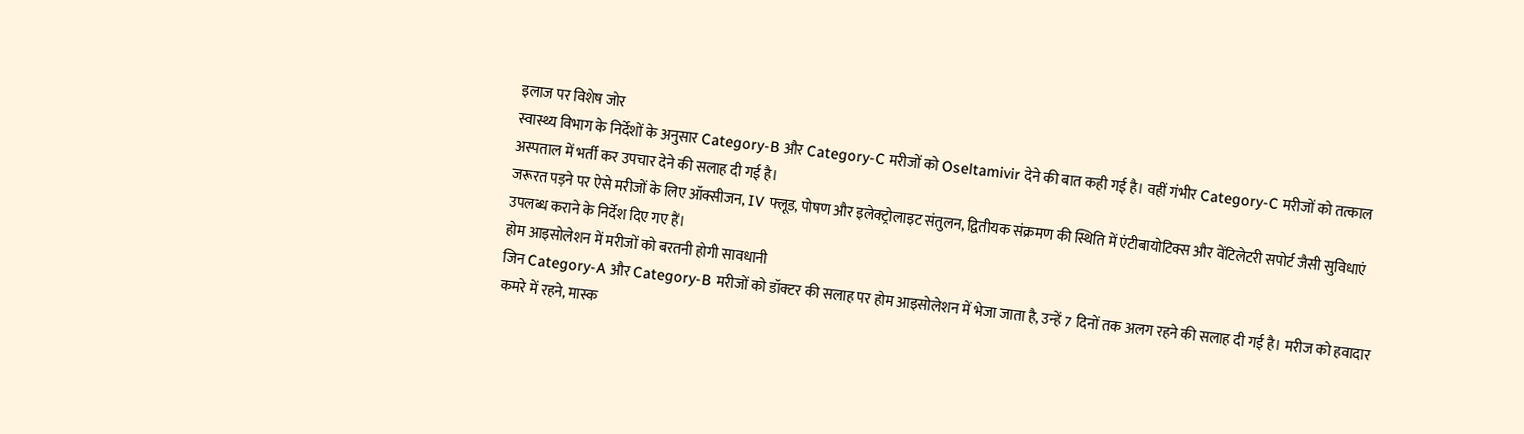इलाज पर विशेष जोर
स्वास्थ्य विभाग के निर्देशों के अनुसार Category-B और Category-C मरीजों को Oseltamivir देने की बात कही गई है। वहीं गंभीर Category-C मरीजों को तत्काल अस्पताल में भर्ती कर उपचार देने की सलाह दी गई है।
जरूरत पड़ने पर ऐसे मरीजों के लिए ऑक्सीजन, IV फ्लूड, पोषण और इलेक्ट्रोलाइट संतुलन, द्वितीयक संक्रमण की स्थिति में एंटीबायोटिक्स और वेंटिलेटरी सपोर्ट जैसी सुविधाएं उपलब्ध कराने के निर्देश दिए गए हैं।
होम आइसोलेशन में मरीजों को बरतनी होगी सावधानी
जिन Category-A और Category-B मरीजों को डॉक्टर की सलाह पर होम आइसोलेशन में भेजा जाता है, उन्हें 7 दिनों तक अलग रहने की सलाह दी गई है। मरीज को हवादार कमरे में रहने, मास्क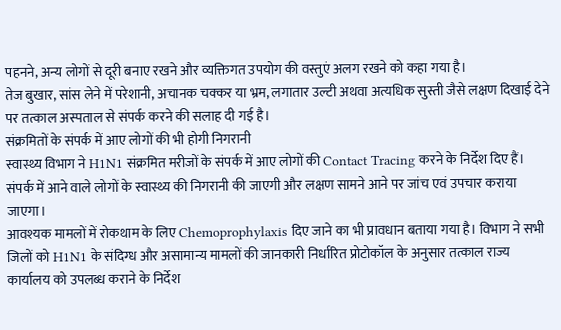पहनने, अन्य लोगों से दूरी बनाए रखने और व्यक्तिगत उपयोग की वस्तुएं अलग रखने को कहा गया है।
तेज बुखार, सांस लेने में परेशानी, अचानक चक्कर या भ्रम, लगातार उल्टी अथवा अत्यधिक सुस्ती जैसे लक्षण दिखाई देने पर तत्काल अस्पताल से संपर्क करने की सलाह दी गई है।
संक्रमितों के संपर्क में आए लोगों की भी होगी निगरानी
स्वास्थ्य विभाग ने H1N1 संक्रमित मरीजों के संपर्क में आए लोगों की Contact Tracing करने के निर्देश दिए हैं। संपर्क में आने वाले लोगों के स्वास्थ्य की निगरानी की जाएगी और लक्षण सामने आने पर जांच एवं उपचार कराया जाएगा।
आवश्यक मामलों में रोकथाम के लिए Chemoprophylaxis दिए जाने का भी प्रावधान बताया गया है। विभाग ने सभी जिलों को H1N1 के संदिग्ध और असामान्य मामलों की जानकारी निर्धारित प्रोटोकॉल के अनुसार तत्काल राज्य कार्यालय को उपलब्ध कराने के निर्देश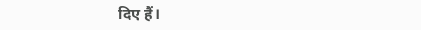दिए हैं।